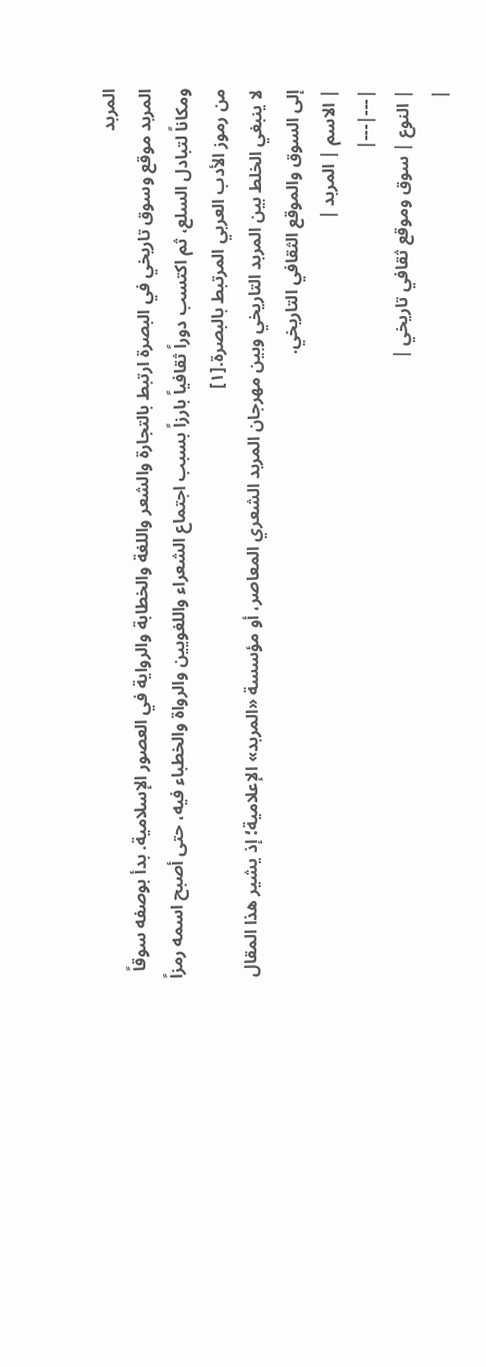المربد
المربد موقع وسوق تاريخي في البصرة ارتبط بالتجارة والشعر واللغة والخطابة والرواية في العصور الإسلامية. بدأ بوصفه سوقاً ومكاناً لتبادل السلع، ثم اكتسب دوراً ثقافياً بارزاً بسبب اجتماع الشعراء واللغويين والرواة والخطباء فيه، حتى أصبح اسمه رمزاً من رموز الأدب العربي المرتبط بالبصرة.[١]
لا ينبغي الخلط بين المربد التاريخي وبين مهرجان المربد الشعري المعاصر، أو مؤسسة «المربد» الإعلامية؛ إذ يشير هذا المقال إلى السوق والموقع الثقافي التاريخي.
| الاسم | المربد |
|---|---|
| النوع | سوق وموقع ثقافي تاريخي |
|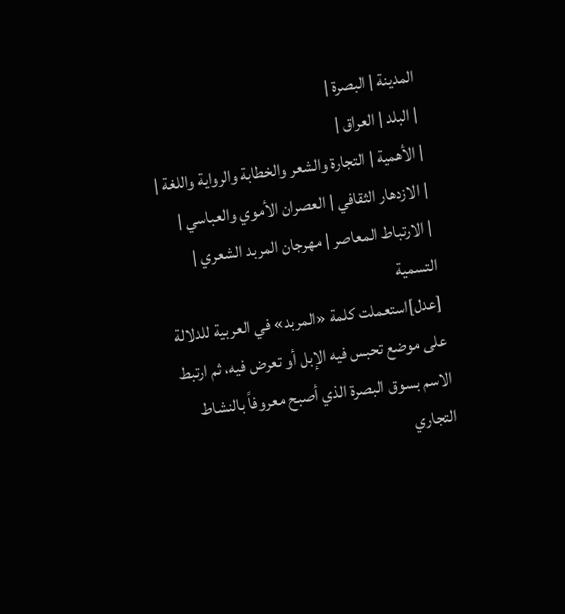المدينة | البصرة |
| البلد | العراق |
| الأهمية | التجارة والشعر والخطابة والرواية واللغة |
| الازدهار الثقافي | العصران الأموي والعباسي |
| الارتباط المعاصر | مهرجان المربد الشعري |
التسمية
[عدل]استعملت كلمة «المربد» في العربية للدلالة على موضع تحبس فيه الإبل أو تعرض فيه، ثم ارتبط الاسم بسوق البصرة الذي أصبح معروفاً بالنشاط التجاري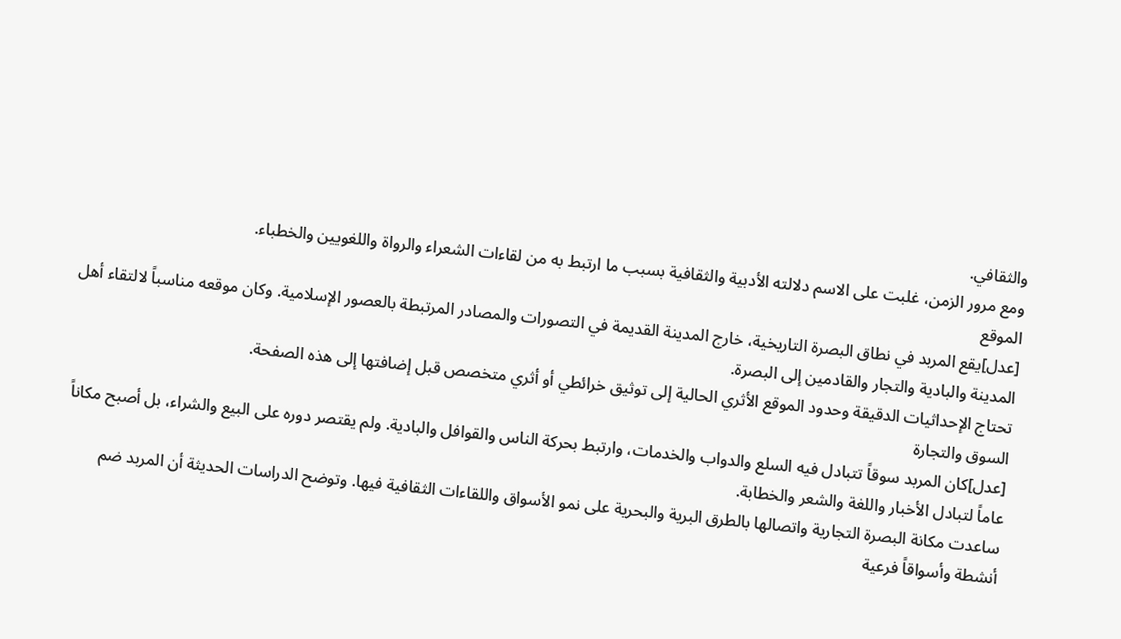والثقافي.
ومع مرور الزمن، غلبت على الاسم دلالته الأدبية والثقافية بسبب ما ارتبط به من لقاءات الشعراء والرواة واللغويين والخطباء.
الموقع
[عدل]يقع المربد في نطاق البصرة التاريخية، خارج المدينة القديمة في التصورات والمصادر المرتبطة بالعصور الإسلامية. وكان موقعه مناسباً لالتقاء أهل المدينة والبادية والتجار والقادمين إلى البصرة.
تحتاج الإحداثيات الدقيقة وحدود الموقع الأثري الحالية إلى توثيق خرائطي أو أثري متخصص قبل إضافتها إلى هذه الصفحة.
السوق والتجارة
[عدل]كان المربد سوقاً تتبادل فيه السلع والدواب والخدمات، وارتبط بحركة الناس والقوافل والبادية. ولم يقتصر دوره على البيع والشراء، بل أصبح مكاناً عاماً لتبادل الأخبار واللغة والشعر والخطابة.
ساعدت مكانة البصرة التجارية واتصالها بالطرق البرية والبحرية على نمو الأسواق واللقاءات الثقافية فيها. وتوضح الدراسات الحديثة أن المربد ضم أنشطة وأسواقاً فرعية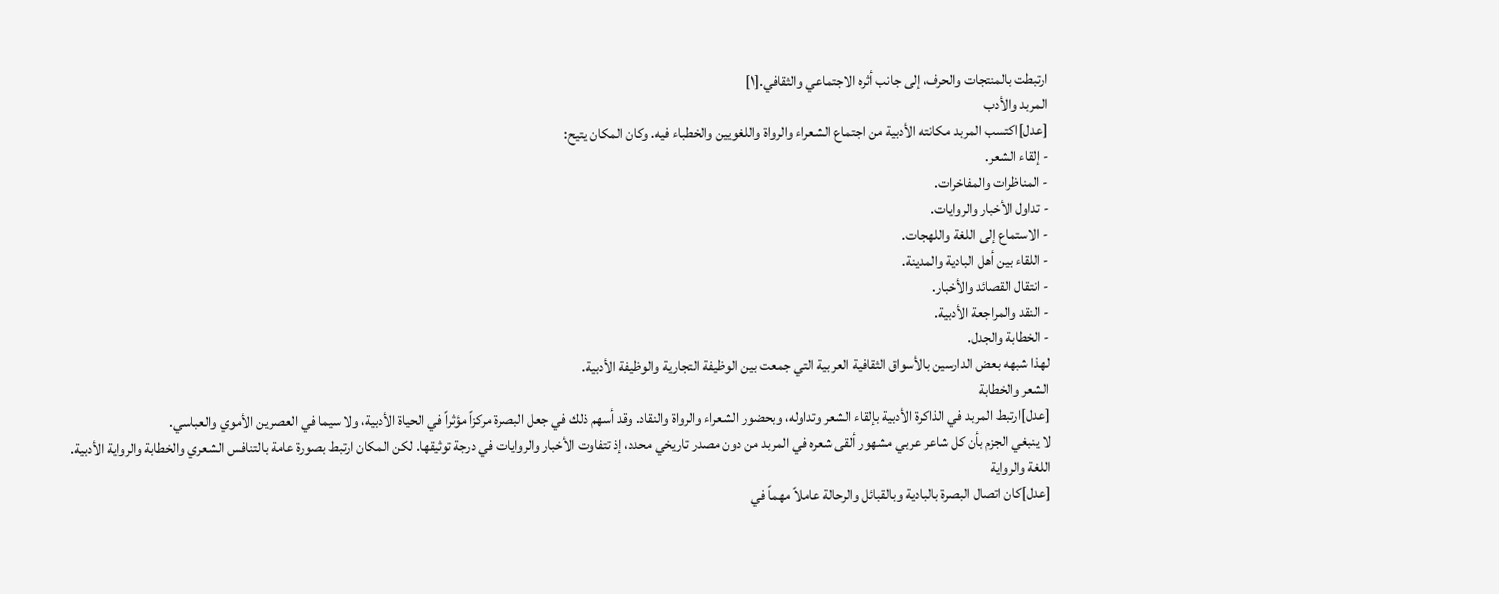ارتبطت بالمنتجات والحرف، إلى جانب أثره الاجتماعي والثقافي.[١]
المربد والأدب
[عدل]اكتسب المربد مكانته الأدبية من اجتماع الشعراء والرواة واللغويين والخطباء فيه. وكان المكان يتيح:
- إلقاء الشعر.
- المناظرات والمفاخرات.
- تداول الأخبار والروايات.
- الاستماع إلى اللغة واللهجات.
- اللقاء بين أهل البادية والمدينة.
- انتقال القصائد والأخبار.
- النقد والمراجعة الأدبية.
- الخطابة والجدل.
لهذا شبهه بعض الدارسين بالأسواق الثقافية العربية التي جمعت بين الوظيفة التجارية والوظيفة الأدبية.
الشعر والخطابة
[عدل]ارتبط المربد في الذاكرة الأدبية بإلقاء الشعر وتداوله، وبحضور الشعراء والرواة والنقاد. وقد أسهم ذلك في جعل البصرة مركزاً مؤثراً في الحياة الأدبية، ولا سيما في العصرين الأموي والعباسي.
لا ينبغي الجزم بأن كل شاعر عربي مشهور ألقى شعره في المربد من دون مصدر تاريخي محدد، إذ تتفاوت الأخبار والروايات في درجة توثيقها. لكن المكان ارتبط بصورة عامة بالتنافس الشعري والخطابة والرواية الأدبية.
اللغة والرواية
[عدل]كان اتصال البصرة بالبادية وبالقبائل والرحالة عاملاً مهماً في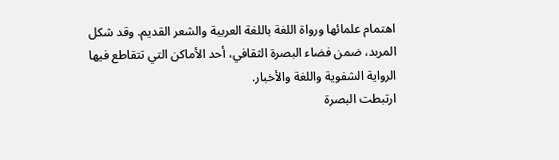اهتمام علمائها ورواة اللغة باللغة العربية والشعر القديم. وقد شكل المربد، ضمن فضاء البصرة الثقافي، أحد الأماكن التي تتقاطع فيها الرواية الشفوية واللغة والأخبار.
ارتبطت البصرة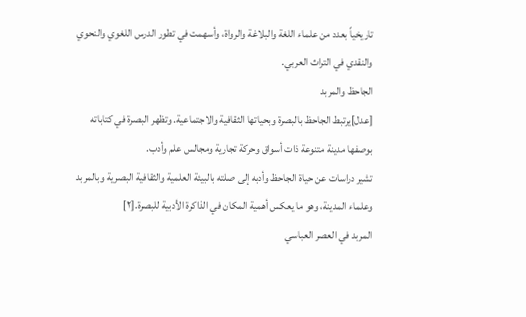تاريخياً بعدد من علماء اللغة والبلاغة والرواة، وأسهمت في تطور الدرس اللغوي والنحوي والنقدي في التراث العربي.
الجاحظ والمربد
[عدل]يرتبط الجاحظ بالبصرة وبحياتها الثقافية والاجتماعية. وتظهر البصرة في كتاباته بوصفها مدينة متنوعة ذات أسواق وحركة تجارية ومجالس علم وأدب.
تشير دراسات عن حياة الجاحظ وأدبه إلى صلته بالبيئة العلمية والثقافية البصرية وبالمربد وعلماء المدينة، وهو ما يعكس أهمية المكان في الذاكرة الأدبية للبصرة.[٢]
المربد في العصر العباسي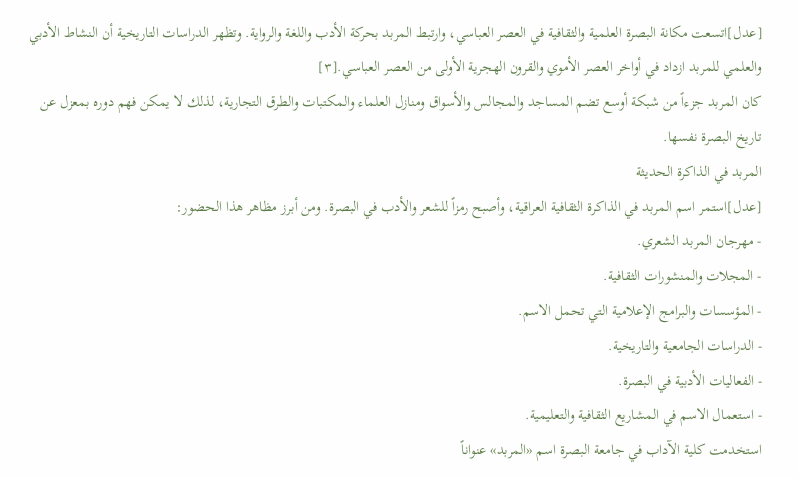[عدل]اتسعت مكانة البصرة العلمية والثقافية في العصر العباسي، وارتبط المربد بحركة الأدب واللغة والرواية. وتظهر الدراسات التاريخية أن النشاط الأدبي والعلمي للمربد ازداد في أواخر العصر الأموي والقرون الهجرية الأولى من العصر العباسي.[٣]
كان المربد جزءاً من شبكة أوسع تضم المساجد والمجالس والأسواق ومنازل العلماء والمكتبات والطرق التجارية، لذلك لا يمكن فهم دوره بمعزل عن تاريخ البصرة نفسها.
المربد في الذاكرة الحديثة
[عدل]استمر اسم المربد في الذاكرة الثقافية العراقية، وأصبح رمزاً للشعر والأدب في البصرة. ومن أبرز مظاهر هذا الحضور:
- مهرجان المربد الشعري.
- المجلات والمنشورات الثقافية.
- المؤسسات والبرامج الإعلامية التي تحمل الاسم.
- الدراسات الجامعية والتاريخية.
- الفعاليات الأدبية في البصرة.
- استعمال الاسم في المشاريع الثقافية والتعليمية.
استخدمت كلية الآداب في جامعة البصرة اسم «المربد» عنواناً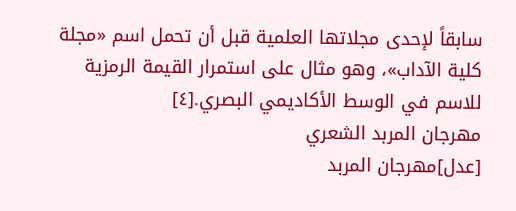سابقاً لإحدى مجلاتها العلمية قبل أن تحمل اسم «مجلة كلية الآداب»، وهو مثال على استمرار القيمة الرمزية للاسم في الوسط الأكاديمي البصري.[٤]
مهرجان المربد الشعري
[عدل]مهرجان المربد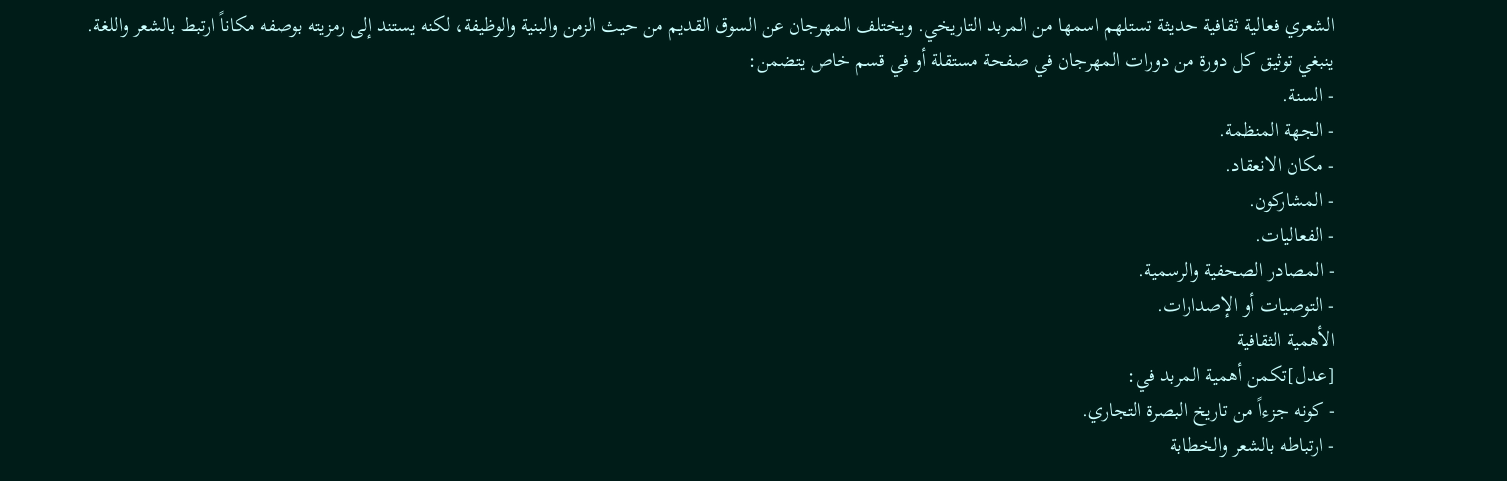الشعري فعالية ثقافية حديثة تستلهم اسمها من المربد التاريخي. ويختلف المهرجان عن السوق القديم من حيث الزمن والبنية والوظيفة، لكنه يستند إلى رمزيته بوصفه مكاناً ارتبط بالشعر واللغة.
ينبغي توثيق كل دورة من دورات المهرجان في صفحة مستقلة أو في قسم خاص يتضمن:
- السنة.
- الجهة المنظمة.
- مكان الانعقاد.
- المشاركون.
- الفعاليات.
- المصادر الصحفية والرسمية.
- التوصيات أو الإصدارات.
الأهمية الثقافية
[عدل]تكمن أهمية المربد في:
- كونه جزءاً من تاريخ البصرة التجاري.
- ارتباطه بالشعر والخطابة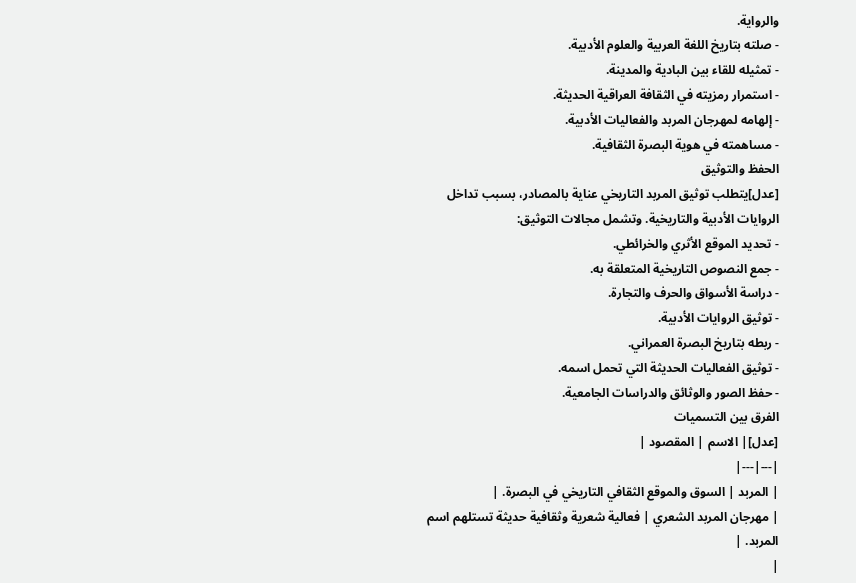والرواية.
- صلته بتاريخ اللغة العربية والعلوم الأدبية.
- تمثيله للقاء بين البادية والمدينة.
- استمرار رمزيته في الثقافة العراقية الحديثة.
- إلهامه لمهرجان المربد والفعاليات الأدبية.
- مساهمته في هوية البصرة الثقافية.
الحفظ والتوثيق
[عدل]يتطلب توثيق المربد التاريخي عناية بالمصادر، بسبب تداخل الروايات الأدبية والتاريخية. وتشمل مجالات التوثيق:
- تحديد الموقع الأثري والخرائطي.
- جمع النصوص التاريخية المتعلقة به.
- دراسة الأسواق والحرف والتجارة.
- توثيق الروايات الأدبية.
- ربطه بتاريخ البصرة العمراني.
- توثيق الفعاليات الحديثة التي تحمل اسمه.
- حفظ الصور والوثائق والدراسات الجامعية.
الفرق بين التسميات
[عدل]| الاسم | المقصود |
|---|---|
| المربد | السوق والموقع الثقافي التاريخي في البصرة. |
| مهرجان المربد الشعري | فعالية شعرية وثقافية حديثة تستلهم اسم المربد. |
|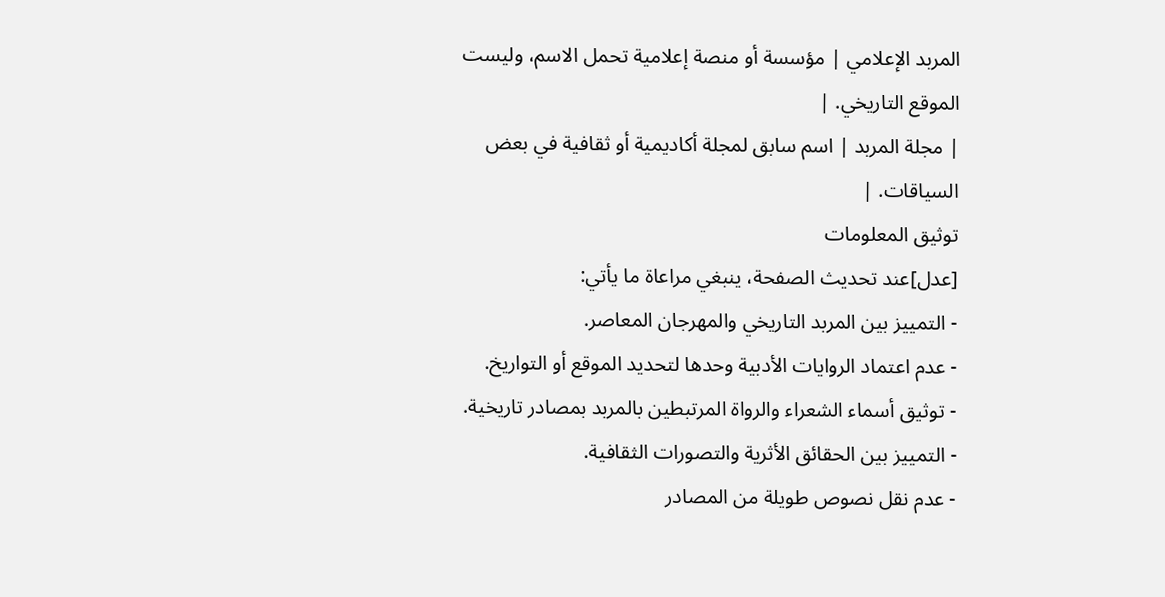المربد الإعلامي | مؤسسة أو منصة إعلامية تحمل الاسم، وليست الموقع التاريخي. |
| مجلة المربد | اسم سابق لمجلة أكاديمية أو ثقافية في بعض السياقات. |
توثيق المعلومات
[عدل]عند تحديث الصفحة، ينبغي مراعاة ما يأتي:
- التمييز بين المربد التاريخي والمهرجان المعاصر.
- عدم اعتماد الروايات الأدبية وحدها لتحديد الموقع أو التواريخ.
- توثيق أسماء الشعراء والرواة المرتبطين بالمربد بمصادر تاريخية.
- التمييز بين الحقائق الأثرية والتصورات الثقافية.
- عدم نقل نصوص طويلة من المصادر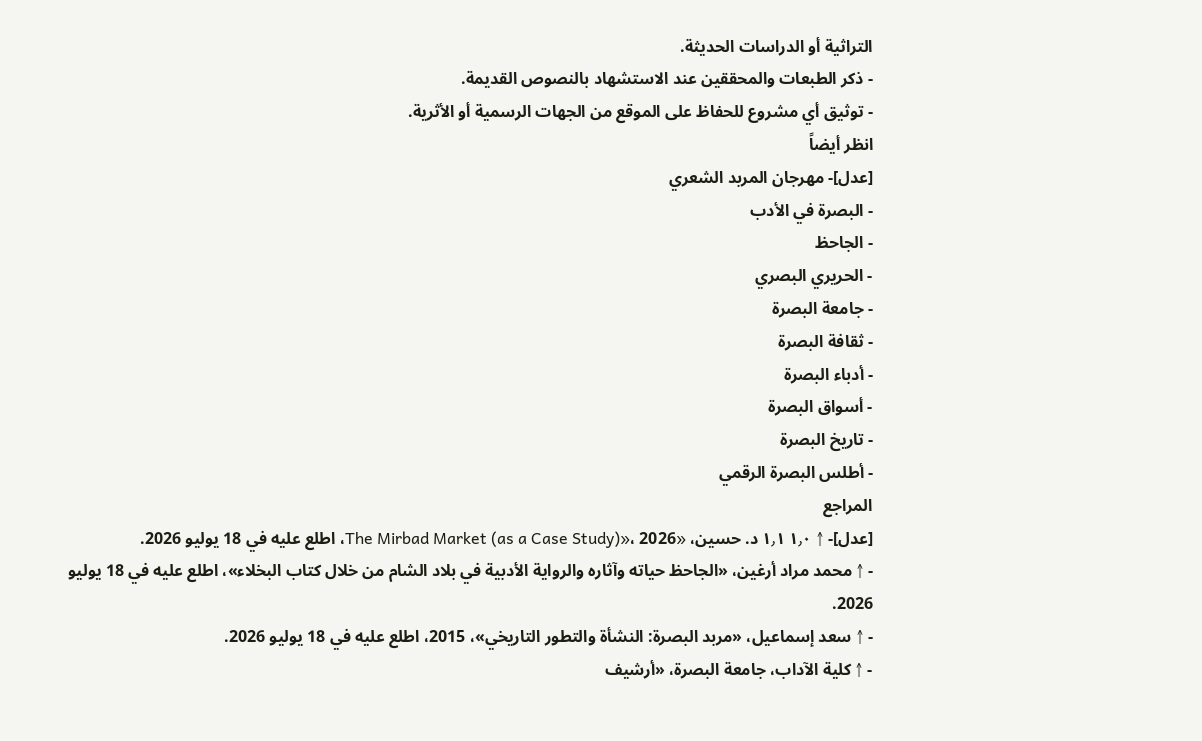التراثية أو الدراسات الحديثة.
- ذكر الطبعات والمحققين عند الاستشهاد بالنصوص القديمة.
- توثيق أي مشروع للحفاظ على الموقع من الجهات الرسمية أو الأثرية.
انظر أيضاً
[عدل]- مهرجان المربد الشعري
- البصرة في الأدب
- الجاحظ
- الحريري البصري
- جامعة البصرة
- ثقافة البصرة
- أدباء البصرة
- أسواق البصرة
- تاريخ البصرة
- أطلس البصرة الرقمي
المراجع
[عدل]- ↑ ١٫٠ ١٫١ د. حسين، «The Mirbad Market (as a Case Study)»، 2026، اطلع عليه في 18 يوليو 2026.
- ↑ محمد مراد أرغين، «الجاحظ حياته وآثاره والرواية الأدبية في بلاد الشام من خلال كتاب البخلاء»، اطلع عليه في 18 يوليو 2026.
- ↑ سعد إسماعيل، «مربد البصرة: النشأة والتطور التاريخي»، 2015، اطلع عليه في 18 يوليو 2026.
- ↑ كلية الآداب، جامعة البصرة، «أرشيف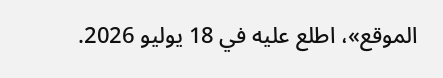الموقع»، اطلع عليه في 18 يوليو 2026.